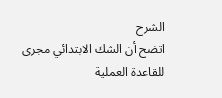الشرح
اتضح أن الشك الابتدائي مجرى للقاعدة العملية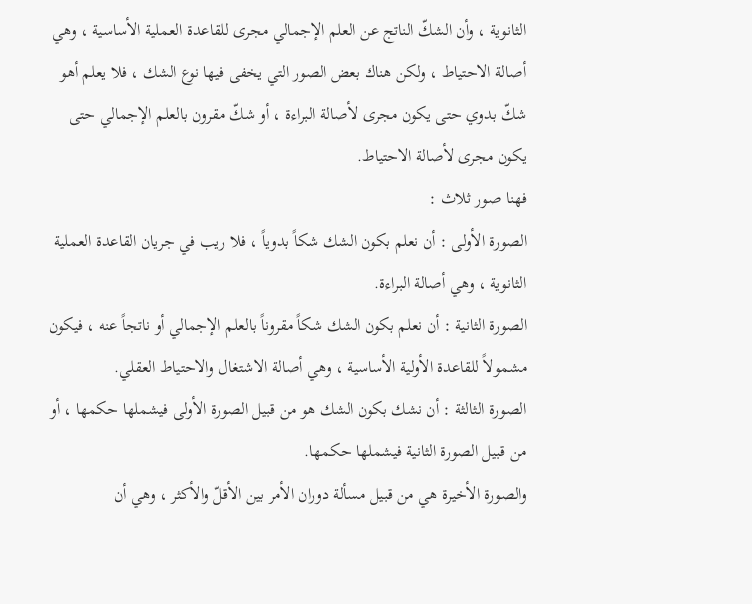الثانوية ، وأن الشكّ الناتج عن العلم الإجمالي مجرى للقاعدة العملية الأساسية ، وهي أصالة الاحتياط ، ولكن هناك بعض الصور التي يخفى فيها نوع الشك ، فلا يعلم أهو شكّ بدوي حتى يكون مجرى لأصالة البراءة ، أو شكّ مقرون بالعلم الإجمالي حتى يكون مجرى لأصالة الاحتياط.
فهنا صور ثلاث :
الصورة الأولى : أن نعلم بكون الشك شكاً بدوياً ، فلا ريب في جريان القاعدة العملية الثانوية ، وهي أصالة البراءة.
الصورة الثانية : أن نعلم بكون الشك شكاً مقروناً بالعلم الإجمالي أو ناتجاً عنه ، فيكون مشمولاً للقاعدة الأولية الأساسية ، وهي أصالة الاشتغال والاحتياط العقلي.
الصورة الثالثة : أن نشك بكون الشك هو من قبيل الصورة الأولى فيشملها حكمها ، أو من قبيل الصورة الثانية فيشملها حكمها.
والصورة الأخيرة هي من قبيل مسألة دوران الأمر بين الأقلّ والأكثر ، وهي أن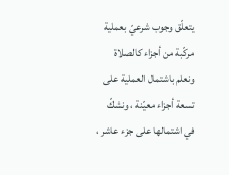يتعلّق وجوب شرعيّ بعملية مركّبة من أجزاء كالصلاة ونعلم باشتمال العملية على تسعة أجزاء معيّنة ، ونشكّ في اشتمالها على جزء عاشر ،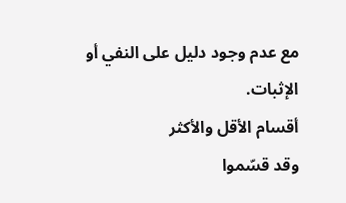مع عدم وجود دليل على النفي أو الإثبات.
أقسام الأقل والأكثر
وقد قسّموا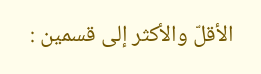الأقلّ والأكثر إلى قسمين :